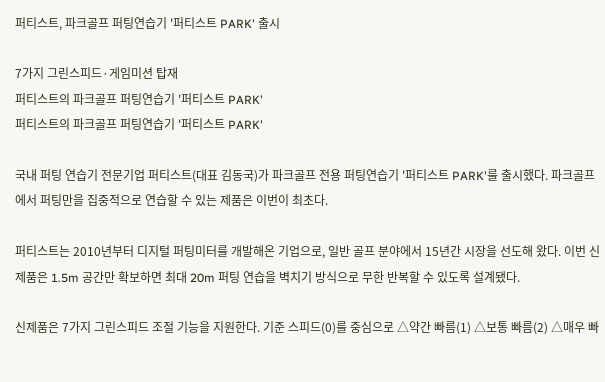퍼티스트, 파크골프 퍼팅연습기 '퍼티스트 PARK' 출시

7가지 그린스피드·게임미션 탑재
퍼티스트의 파크골프 퍼팅연습기 '퍼티스트 PARK'
퍼티스트의 파크골프 퍼팅연습기 '퍼티스트 PARK'

국내 퍼팅 연습기 전문기업 퍼티스트(대표 김동국)가 파크골프 전용 퍼팅연습기 '퍼티스트 PARK'를 출시했다. 파크골프에서 퍼팅만을 집중적으로 연습할 수 있는 제품은 이번이 최초다.

퍼티스트는 2010년부터 디지털 퍼팅미터를 개발해온 기업으로, 일반 골프 분야에서 15년간 시장을 선도해 왔다. 이번 신제품은 1.5m 공간만 확보하면 최대 20m 퍼팅 연습을 벽치기 방식으로 무한 반복할 수 있도록 설계됐다.

신제품은 7가지 그린스피드 조절 기능을 지원한다. 기준 스피드(0)를 중심으로 △약간 빠름(1) △보통 빠름(2) △매우 빠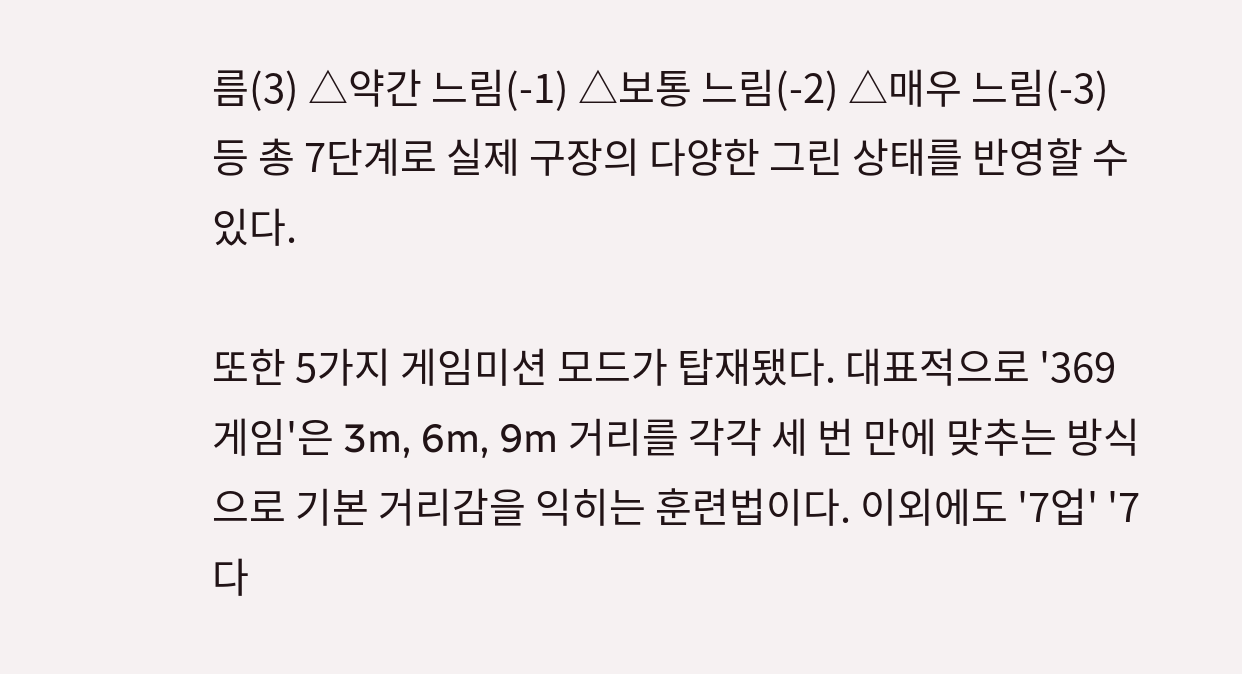름(3) △약간 느림(-1) △보통 느림(-2) △매우 느림(-3) 등 총 7단계로 실제 구장의 다양한 그린 상태를 반영할 수 있다.

또한 5가지 게임미션 모드가 탑재됐다. 대표적으로 '369 게임'은 3m, 6m, 9m 거리를 각각 세 번 만에 맞추는 방식으로 기본 거리감을 익히는 훈련법이다. 이외에도 '7업' '7다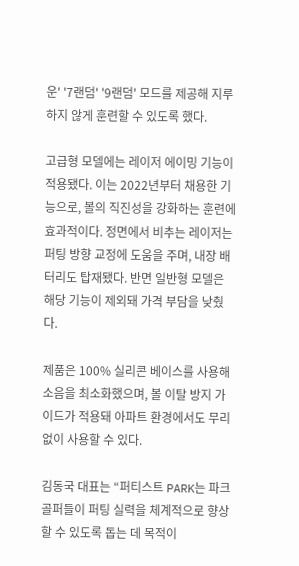운' '7랜덤' '9랜덤' 모드를 제공해 지루하지 않게 훈련할 수 있도록 했다.

고급형 모델에는 레이저 에이밍 기능이 적용됐다. 이는 2022년부터 채용한 기능으로, 볼의 직진성을 강화하는 훈련에 효과적이다. 정면에서 비추는 레이저는 퍼팅 방향 교정에 도움을 주며, 내장 배터리도 탑재됐다. 반면 일반형 모델은 해당 기능이 제외돼 가격 부담을 낮췄다.

제품은 100% 실리콘 베이스를 사용해 소음을 최소화했으며, 볼 이탈 방지 가이드가 적용돼 아파트 환경에서도 무리 없이 사용할 수 있다.

김동국 대표는 “퍼티스트 PARK는 파크골퍼들이 퍼팅 실력을 체계적으로 향상할 수 있도록 돕는 데 목적이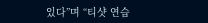있다”며 “티샷 연습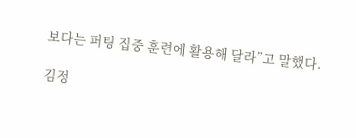보다는 퍼팅 집중 훈련에 활용해 달라”고 말했다.

김정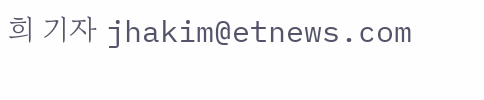희 기자 jhakim@etnews.com